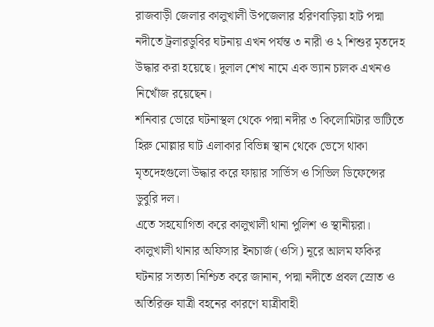রাজবাড়ী জেলার কালুখালী উপজেলার হরিণবাড়িয়া হাট পদ্মা নদীতে ট্রলারডুবির ঘটনায় এখন পর্যন্ত ৩ নারী ও ২ শিশুর মৃতদেহ উদ্ধার করা হয়েছে। দুলাল শেখ নামে এক ভ্যান চালক এখনও নিখোঁজ রয়েছেন।
শনিবার ভোরে ঘটনাস্থল থেকে পদ্মা নদীর ৩ কিলোমিটার ভাটিতে হিরু মোল্লার ঘাট এলাকার বিভিন্ন স্থান থেকে ভেসে থাকা মৃতদেহগুলো উদ্ধার করে ফায়ার সার্ভিস ও সিভিল ডিফেন্সের ডুবুরি দল।
এতে সহযোগিতা করে কালুখালী থানা পুলিশ ও স্থানীয়রা।
কালুখালী থানার অফিসার ইনচার্জ (ওসি) নূরে আলম ফকির ঘটনার সত্যতা নিশ্চিত করে জানান, পদ্মা নদীতে প্রবল স্রোত ও অতিরিক্ত যাত্রী বহনের কারণে যাত্রীবাহী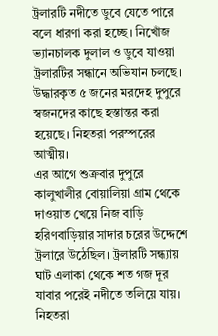ট্রলারটি নদীতে ডুবে যেতে পারে বলে ধারণা করা হচ্ছে। নিখোঁজ ভ্যানচালক দুলাল ও ডুবে যাওয়া ট্রলারটির সন্ধানে অভিযান চলছে।
উদ্ধারকৃত ৫ জনের মরদেহ দুপুরে স্বজনদের কাছে হস্তান্তর করা হয়েছে। নিহতরা পরস্পরের আত্মীয়।
এর আগে শুক্রবার দুপুরে কালুখালীর বোয়ালিয়া গ্রাম থেকে দাওয়াত খেয়ে নিজ বাড়ি হরিণবাড়িয়ার সাদার চরের উদ্দেশে ট্রলারে উঠেছিল। ট্রলারটি সন্ধ্যায় ঘাট এলাকা থেকে শত গজ দূর যাবার পরেই নদীতে তলিয়ে যায়।
নিহতরা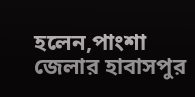হলেন,পাংশা জেলার হাবাসপুর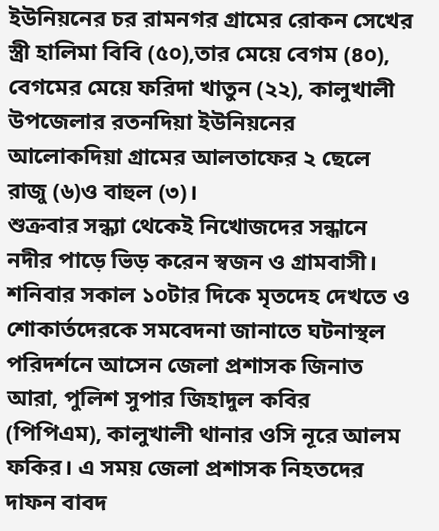ইউনিয়নের চর রামনগর গ্রামের রোকন সেখের স্ত্রী হালিমা বিবি (৫০),তার মেয়ে বেগম (৪০), বেগমের মেয়ে ফরিদা খাতুন (২২), কালুখালী উপজেলার রতনদিয়া ইউনিয়নের আলোকদিয়া গ্রামের আলতাফের ২ ছেলে রাজু (৬)ও বাহুল (৩)।
শুক্রবার সন্ধ্যা থেকেই নিখোজদের সন্ধানে নদীর পাড়ে ভিড় করেন স্বজন ও গ্রামবাসী।
শনিবার সকাল ১০টার দিকে মৃতদেহ দেখতে ও শোকার্তদেরকে সমবেদনা জানাতে ঘটনাস্থল পরিদর্শনে আসেন জেলা প্রশাসক জিনাত আরা, পুলিশ সুপার জিহাদুল কবির (পিপিএম), কালুখালী থানার ওসি নূরে আলম ফকির। এ সময় জেলা প্রশাসক নিহতদের দাফন বাবদ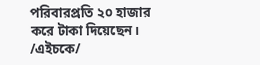পরিবারপ্রতি ২০ হাজার করে টাকা দিয়েছেন।
/এইচকে/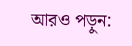আরও পড়ুন: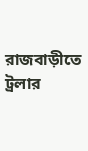রাজবাড়ীতে ট্রলার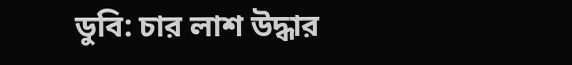ডুবি: চার লাশ উদ্ধার